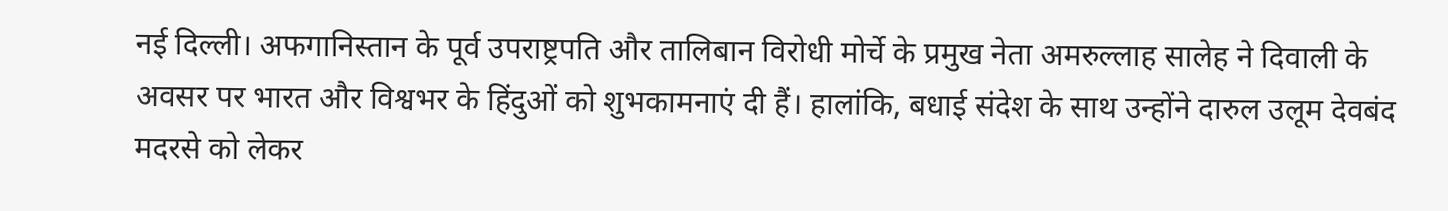नई दिल्ली। अफगानिस्तान के पूर्व उपराष्ट्रपति और तालिबान विरोधी मोर्चे के प्रमुख नेता अमरुल्लाह सालेह ने दिवाली के अवसर पर भारत और विश्वभर के हिंदुओं को शुभकामनाएं दी हैं। हालांकि, बधाई संदेश के साथ उन्होंने दारुल उलूम देवबंद मदरसे को लेकर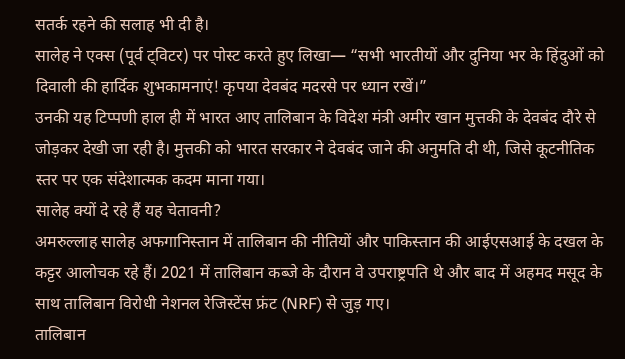सतर्क रहने की सलाह भी दी है।
सालेह ने एक्स (पूर्व ट्विटर) पर पोस्ट करते हुए लिखा— “सभी भारतीयों और दुनिया भर के हिंदुओं को दिवाली की हार्दिक शुभकामनाएं! कृपया देवबंद मदरसे पर ध्यान रखें।”
उनकी यह टिप्पणी हाल ही में भारत आए तालिबान के विदेश मंत्री अमीर खान मुत्तकी के देवबंद दौरे से जोड़कर देखी जा रही है। मुत्तकी को भारत सरकार ने देवबंद जाने की अनुमति दी थी, जिसे कूटनीतिक स्तर पर एक संदेशात्मक कदम माना गया।
सालेह क्यों दे रहे हैं यह चेतावनी?
अमरुल्लाह सालेह अफगानिस्तान में तालिबान की नीतियों और पाकिस्तान की आईएसआई के दखल के कट्टर आलोचक रहे हैं। 2021 में तालिबान कब्जे के दौरान वे उपराष्ट्रपति थे और बाद में अहमद मसूद के साथ तालिबान विरोधी नेशनल रेजिस्टेंस फ्रंट (NRF) से जुड़ गए।
तालिबान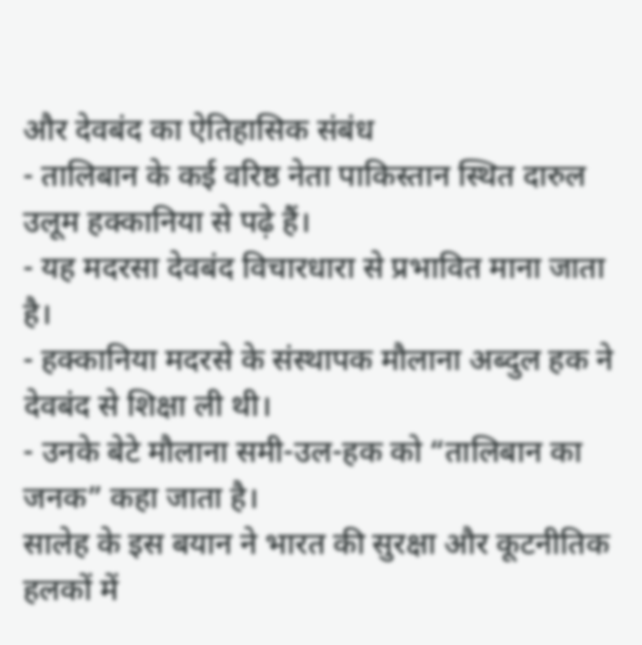और देवबंद का ऐतिहासिक संबंध
- तालिबान के कई वरिष्ठ नेता पाकिस्तान स्थित दारुल उलूम हक्कानिया से पढ़े हैं।
- यह मदरसा देवबंद विचारधारा से प्रभावित माना जाता है।
- हक्कानिया मदरसे के संस्थापक मौलाना अब्दुल हक ने देवबंद से शिक्षा ली थी।
- उनके बेटे मौलाना समी-उल-हक को “तालिबान का जनक” कहा जाता है।
सालेह के इस बयान ने भारत की सुरक्षा और कूटनीतिक हलकों में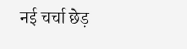नई चर्चा छेड़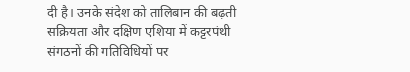दी है। उनके संदेश को तालिबान की बढ़ती सक्रियता और दक्षिण एशिया में कट्टरपंथी संगठनों की गतिविधियों पर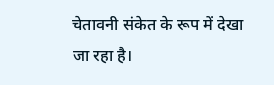चेतावनी संकेत के रूप में देखा जा रहा है।